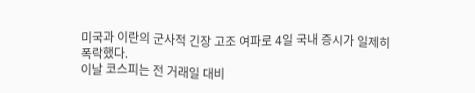미국과 이란의 군사적 긴장 고조 여파로 4일 국내 증시가 일제히 폭락했다.
이날 코스피는 전 거래일 대비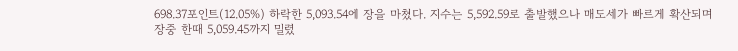698.37포인트(12.05%) 하락한 5,093.54에 장을 마쳤다. 지수는 5,592.59로 출발했으나 매도세가 빠르게 확산되며 장중 한때 5,059.45까지 밀렸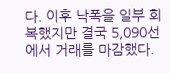다. 이후 낙폭을 일부 회복했지만 결국 5,090선에서 거래를 마감했다.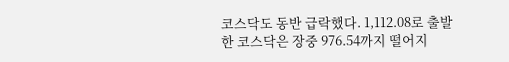코스닥도 동반 급락했다. 1,112.08로 출발한 코스닥은 장중 976.54까지 떨어지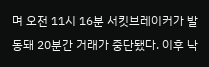며 오전 11시 16분 서킷브레이커가 발동돼 20분간 거래가 중단됐다. 이후 낙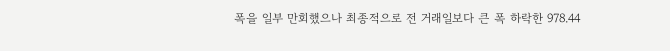폭을 일부 만회했으나 최종적으로 전 거래일보다 큰 폭 하락한 978.44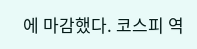에 마감했다. 코스피 역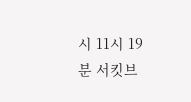시 11시 19분 서킷브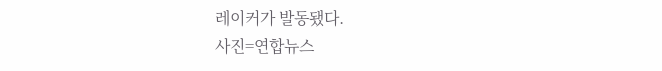레이커가 발동됐다.
사진=연합뉴스